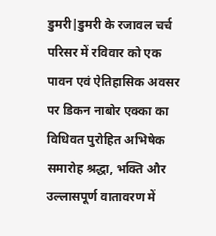डुमरी|डुमरी के रजावल चर्च परिसर में रविवार को एक पावन एवं ऐतिहासिक अवसर पर डिकन नाबोर एक्का का विधिवत पुरोहित अभिषेक समारोह श्रद्धा, भक्ति और उल्लासपूर्ण वातावरण में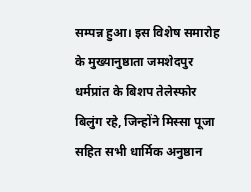सम्पन्न हुआ। इस विशेष समारोह के मुख्यानुष्ठाता जमशेदपुर धर्मप्रांत के बिशप तेलेस्फोर बिलुंग रहे, जिन्होंने मिस्सा पूजा सहित सभी धार्मिक अनुष्ठान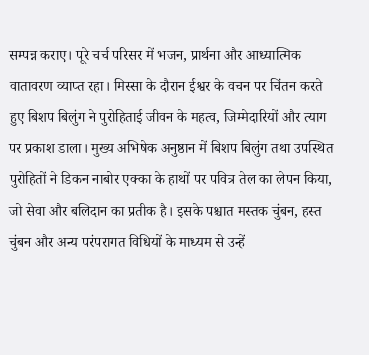सम्पन्न कराए। पूरे चर्च परिसर में भजन, प्रार्थना और आध्यात्मिक वातावरण व्याप्त रहा। मिस्सा के दौरान ईश्वर के वचन पर चिंतन करते हुए बिशप बिलुंग ने पुरोहिताई जीवन के महत्व, जिम्मेदारियों और त्याग पर प्रकाश डाला। मुख्य अभिषेक अनुष्ठान में बिशप बिलुंग तथा उपस्थित पुरोहितों ने डिकन नाबोर एक्का के हाथों पर पवित्र तेल का लेपन किया, जो सेवा और बलिदान का प्रतीक है। इसके पश्चात मस्तक चुंबन, हस्त चुंबन और अन्य परंपरागत विधियों के माध्यम से उन्हें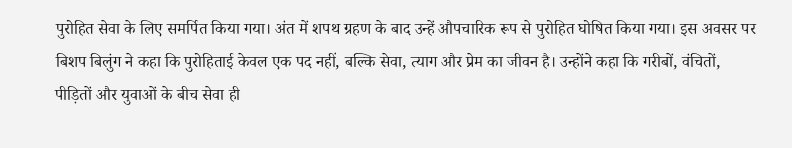पुरोहित सेवा के लिए समर्पित किया गया। अंत में शपथ ग्रहण के बाद उन्हें औपचारिक रूप से पुरोहित घोषित किया गया। इस अवसर पर बिशप बिलुंग ने कहा कि पुरोहिताई केवल एक पद नहीं, बल्कि सेवा, त्याग और प्रेम का जीवन है। उन्होंने कहा कि गरीबों, वंचितों, पीड़ितों और युवाओं के बीच सेवा ही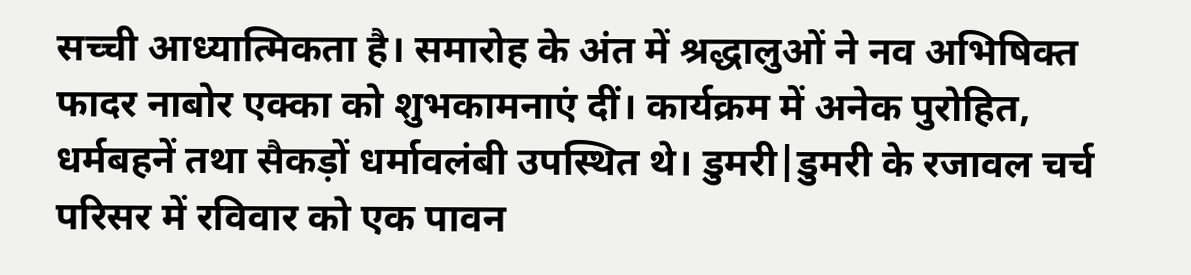सच्ची आध्यात्मिकता है। समारोह के अंत में श्रद्धालुओं ने नव अभिषिक्त फादर नाबोर एक्का को शुभकामनाएं दीं। कार्यक्रम में अनेक पुरोहित, धर्मबहनें तथा सैकड़ों धर्मावलंबी उपस्थित थे। डुमरी|डुमरी के रजावल चर्च परिसर में रविवार को एक पावन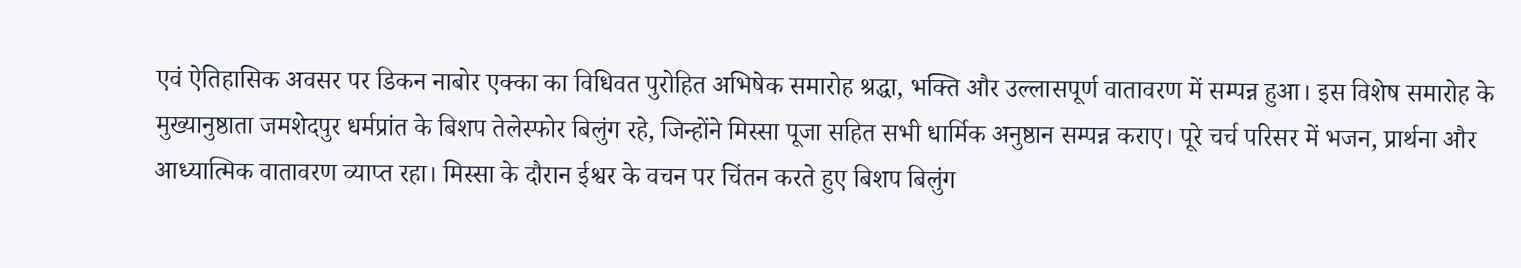एवं ऐतिहासिक अवसर पर डिकन नाबोर एक्का का विधिवत पुरोहित अभिषेक समारोह श्रद्धा, भक्ति और उल्लासपूर्ण वातावरण में सम्पन्न हुआ। इस विशेष समारोह के मुख्यानुष्ठाता जमशेदपुर धर्मप्रांत के बिशप तेलेस्फोर बिलुंग रहे, जिन्होंने मिस्सा पूजा सहित सभी धार्मिक अनुष्ठान सम्पन्न कराए। पूरे चर्च परिसर में भजन, प्रार्थना और आध्यात्मिक वातावरण व्याप्त रहा। मिस्सा के दौरान ईश्वर के वचन पर चिंतन करते हुए बिशप बिलुंग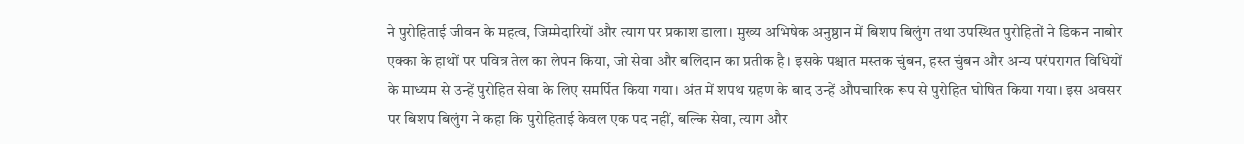ने पुरोहिताई जीवन के महत्व, जिम्मेदारियों और त्याग पर प्रकाश डाला। मुख्य अभिषेक अनुष्ठान में बिशप बिलुंग तथा उपस्थित पुरोहितों ने डिकन नाबोर एक्का के हाथों पर पवित्र तेल का लेपन किया, जो सेवा और बलिदान का प्रतीक है। इसके पश्चात मस्तक चुंबन, हस्त चुंबन और अन्य परंपरागत विधियों के माध्यम से उन्हें पुरोहित सेवा के लिए समर्पित किया गया। अंत में शपथ ग्रहण के बाद उन्हें औपचारिक रूप से पुरोहित घोषित किया गया। इस अवसर पर बिशप बिलुंग ने कहा कि पुरोहिताई केवल एक पद नहीं, बल्कि सेवा, त्याग और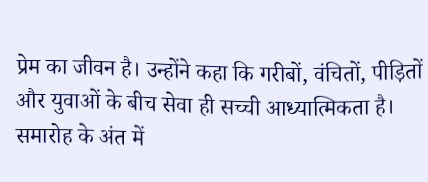प्रेम का जीवन है। उन्होंने कहा कि गरीबों, वंचितों, पीड़ितों और युवाओं के बीच सेवा ही सच्ची आध्यात्मिकता है। समारोह के अंत में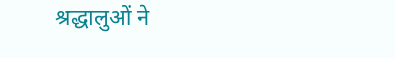श्रद्धालुओं ने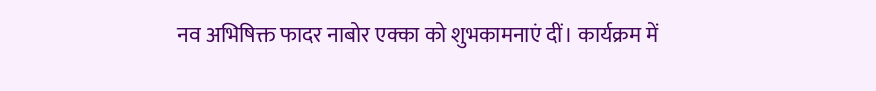नव अभिषिक्त फादर नाबोर एक्का को शुभकामनाएं दीं। कार्यक्रम में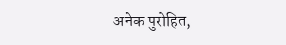अनेक पुरोहित,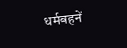धर्मबहनें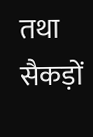तथा सैकड़ों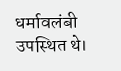धर्मावलंबी उपस्थित थे।